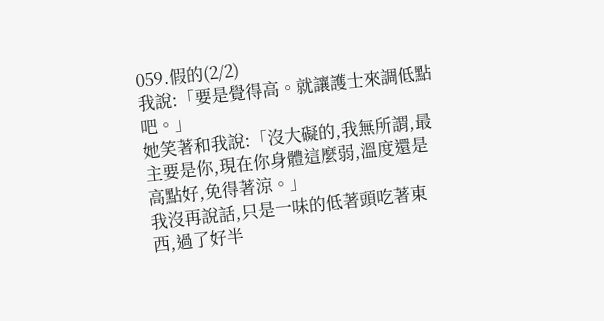059.假的(2/2)
我說:「要是覺得高。就讓護士來調低點吧。」
她笑著和我說:「沒大礙的,我無所謂,最主要是你,現在你身體這麼弱,溫度還是高點好,免得著涼。」
我沒再說話,只是一味的低著頭吃著東西,過了好半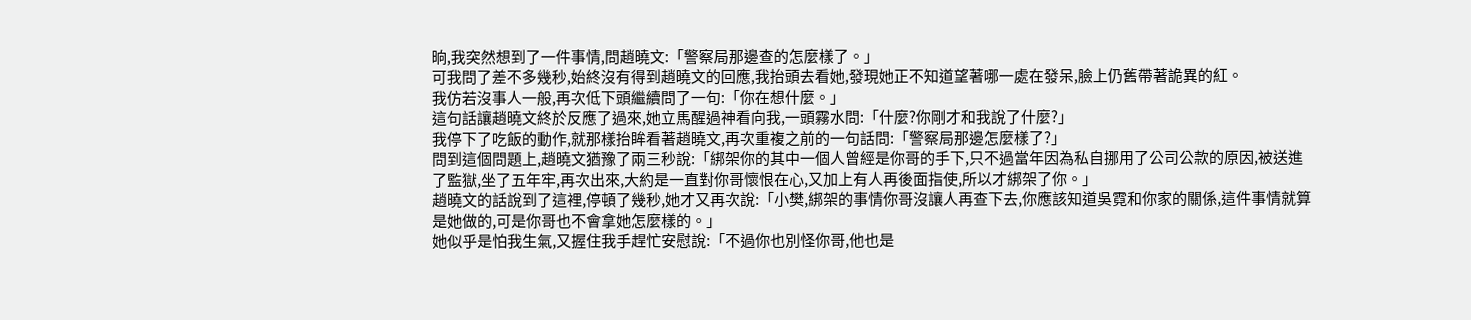晌,我突然想到了一件事情,問趙曉文:「警察局那邊查的怎麼樣了。」
可我問了差不多幾秒,始終沒有得到趙曉文的回應,我抬頭去看她,發現她正不知道望著哪一處在發呆,臉上仍舊帶著詭異的紅。
我仿若沒事人一般,再次低下頭繼續問了一句:「你在想什麼。」
這句話讓趙曉文終於反應了過來,她立馬醒過神看向我,一頭霧水問:「什麼?你剛才和我說了什麼?」
我停下了吃飯的動作,就那樣抬眸看著趙曉文,再次重複之前的一句話問:「警察局那邊怎麼樣了?」
問到這個問題上,趙曉文猶豫了兩三秒說:「綁架你的其中一個人曾經是你哥的手下,只不過當年因為私自挪用了公司公款的原因,被送進了監獄,坐了五年牢,再次出來,大約是一直對你哥懷恨在心,又加上有人再後面指使,所以才綁架了你。」
趙曉文的話說到了這裡,停頓了幾秒,她才又再次說:「小樊,綁架的事情你哥沒讓人再查下去,你應該知道吳霓和你家的關係,這件事情就算是她做的,可是你哥也不會拿她怎麼樣的。」
她似乎是怕我生氣,又握住我手趕忙安慰說:「不過你也別怪你哥,他也是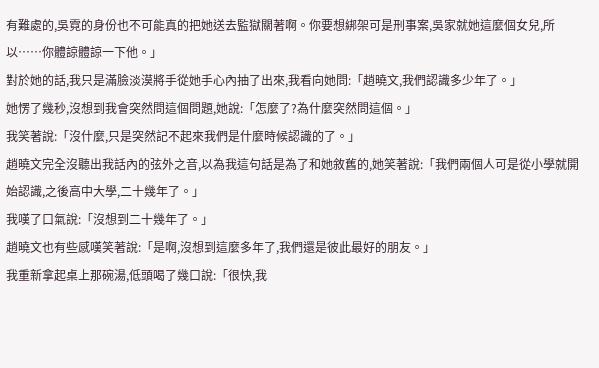有難處的,吳霓的身份也不可能真的把她送去監獄關著啊。你要想綁架可是刑事案,吳家就她這麼個女兒,所以……你體諒體諒一下他。」
對於她的話,我只是滿臉淡漠將手從她手心內抽了出來,我看向她問:「趙曉文,我們認識多少年了。」
她愣了幾秒,沒想到我會突然問這個問題,她說:「怎麼了?為什麼突然問這個。」
我笑著說:「沒什麼,只是突然記不起來我們是什麼時候認識的了。」
趙曉文完全沒聽出我話內的弦外之音,以為我這句話是為了和她敘舊的,她笑著說:「我們兩個人可是從小學就開始認識,之後高中大學,二十幾年了。」
我嘆了口氣說:「沒想到二十幾年了。」
趙曉文也有些感嘆笑著說:「是啊,沒想到這麼多年了,我們還是彼此最好的朋友。」
我重新拿起桌上那碗湯,低頭喝了幾口說:「很快,我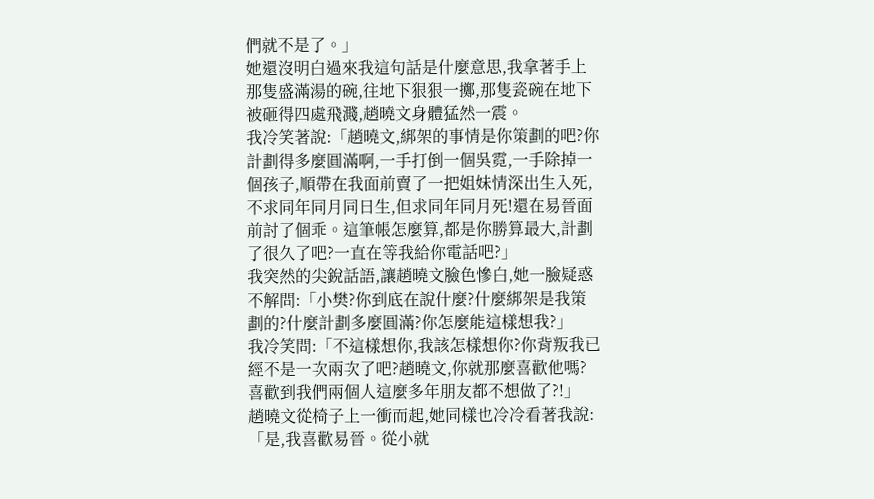們就不是了。」
她還沒明白過來我這句話是什麼意思,我拿著手上那隻盛滿湯的碗,往地下狠狠一擲,那隻瓷碗在地下被砸得四處飛濺,趙曉文身體猛然一震。
我冷笑著說:「趙曉文,綁架的事情是你策劃的吧?你計劃得多麼圓滿啊,一手打倒一個吳霓,一手除掉一個孩子,順帶在我面前賣了一把姐妹情深出生入死,不求同年同月同日生,但求同年同月死!還在易晉面前討了個乖。這筆帳怎麼算,都是你勝算最大,計劃了很久了吧?一直在等我給你電話吧?」
我突然的尖銳話語,讓趙曉文臉色慘白,她一臉疑惑不解問:「小樊?你到底在說什麼?什麼綁架是我策劃的?什麼計劃多麼圓滿?你怎麼能這樣想我?」
我冷笑問:「不這樣想你,我該怎樣想你?你背叛我已經不是一次兩次了吧?趙曉文,你就那麼喜歡他嗎?喜歡到我們兩個人這麼多年朋友都不想做了?!」
趙曉文從椅子上一衝而起,她同樣也冷冷看著我說:「是,我喜歡易晉。從小就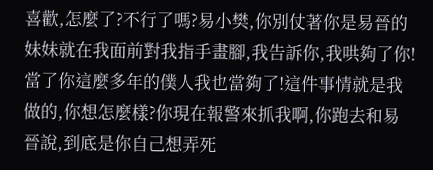喜歡,怎麼了?不行了嗎?易小樊,你別仗著你是易晉的妹妹就在我面前對我指手畫腳,我告訴你,我哄夠了你!當了你這麼多年的僕人我也當夠了!這件事情就是我做的,你想怎麼樣?你現在報警來抓我啊,你跑去和易晉說,到底是你自己想弄死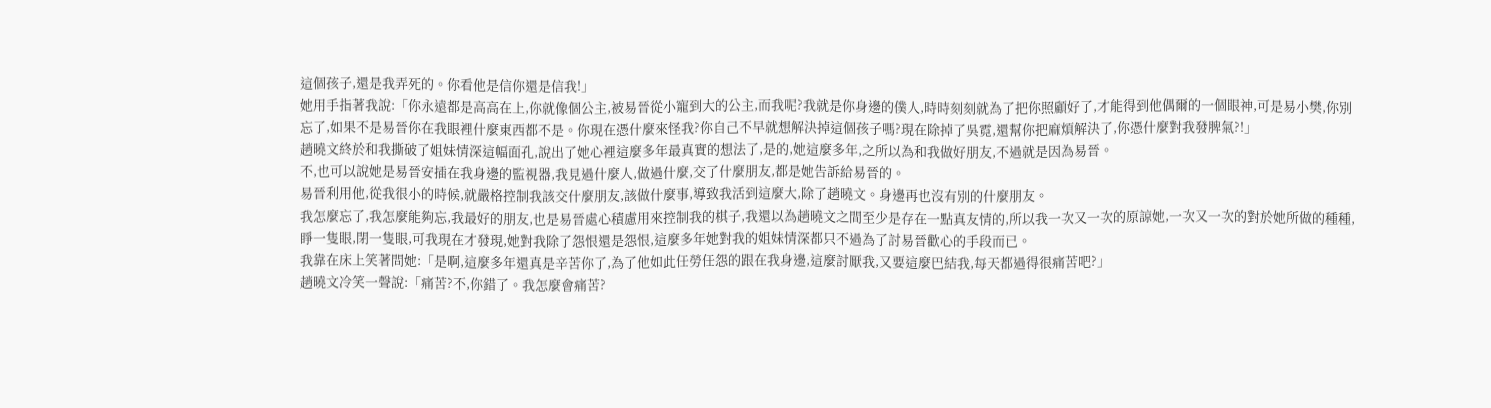這個孩子,還是我弄死的。你看他是信你還是信我!」
她用手指著我說:「你永遠都是高高在上,你就像個公主,被易晉從小寵到大的公主,而我呢?我就是你身邊的僕人,時時刻刻就為了把你照顧好了,才能得到他偶爾的一個眼神,可是易小樊,你別忘了,如果不是易晉你在我眼裡什麼東西都不是。你現在憑什麼來怪我?你自己不早就想解決掉這個孩子嗎?現在除掉了吳霓,還幫你把麻煩解決了,你憑什麼對我發脾氣?!」
趙曉文終於和我撕破了姐妹情深這幅面孔,說出了她心裡這麼多年最真實的想法了,是的,她這麼多年,之所以為和我做好朋友,不過就是因為易晉。
不,也可以說她是易晉安插在我身邊的監視器,我見過什麼人,做過什麼,交了什麼朋友,都是她告訴給易晉的。
易晉利用他,從我很小的時候,就嚴格控制我該交什麼朋友,該做什麼事,導致我活到這麼大,除了趙曉文。身邊再也沒有別的什麼朋友。
我怎麼忘了,我怎麼能夠忘,我最好的朋友,也是易晉處心積慮用來控制我的棋子,我還以為趙曉文之間至少是存在一點真友情的,所以我一次又一次的原諒她,一次又一次的對於她所做的種種,睜一隻眼,閉一隻眼,可我現在才發現,她對我除了怨恨還是怨恨,這麼多年她對我的姐妹情深都只不過為了討易晉歡心的手段而已。
我靠在床上笑著問她:「是啊,這麼多年還真是辛苦你了,為了他如此任勞任怨的跟在我身邊,這麼討厭我,又要這麼巴結我,每天都過得很痛苦吧?」
趙曉文冷笑一聲說:「痛苦?不,你錯了。我怎麼會痛苦?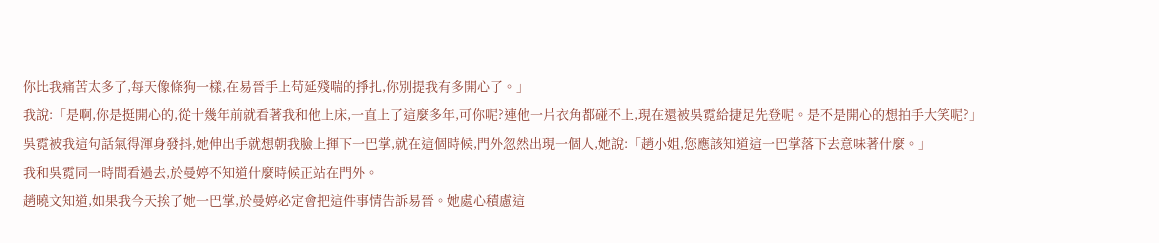你比我痛苦太多了,每天像條狗一樣,在易晉手上苟延殘喘的掙扎,你別提我有多開心了。」
我說:「是啊,你是挺開心的,從十幾年前就看著我和他上床,一直上了這麼多年,可你呢?連他一片衣角都碰不上,現在還被吳霓給捷足先登呢。是不是開心的想拍手大笑呢?」
吳霓被我這句話氣得渾身發抖,她伸出手就想朝我臉上揮下一巴掌,就在這個時候,門外忽然出現一個人,她說:「趙小姐,您應該知道這一巴掌落下去意味著什麼。」
我和吳霓同一時間看過去,於曼婷不知道什麼時候正站在門外。
趙曉文知道,如果我今天挨了她一巴掌,於曼婷必定會把這件事情告訴易晉。她處心積慮這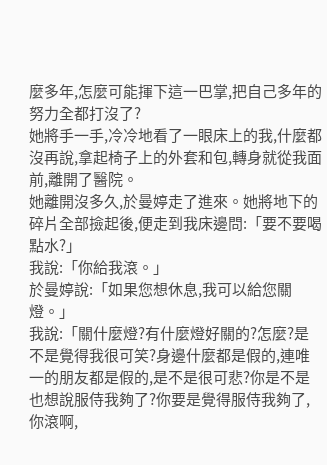麼多年,怎麼可能揮下這一巴掌,把自己多年的努力全都打沒了?
她將手一手,冷冷地看了一眼床上的我,什麼都沒再說,拿起椅子上的外套和包,轉身就從我面前,離開了醫院。
她離開沒多久,於曼婷走了進來。她將地下的碎片全部撿起後,便走到我床邊問:「要不要喝點水?」
我說:「你給我滾。」
於曼婷說:「如果您想休息,我可以給您關燈。」
我說:「關什麼燈?有什麼燈好關的?怎麼?是不是覺得我很可笑?身邊什麼都是假的,連唯一的朋友都是假的,是不是很可悲?你是不是也想說服侍我夠了?你要是覺得服侍我夠了,你滾啊,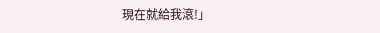現在就給我滾!」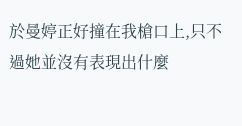於曼婷正好撞在我槍口上,只不過她並沒有表現出什麼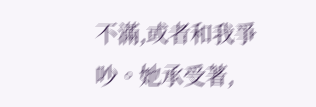不滿,或者和我爭吵。她承受著,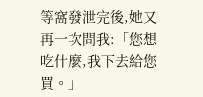等窩發泄完後,她又再一次問我:「您想吃什麼,我下去給您買。」